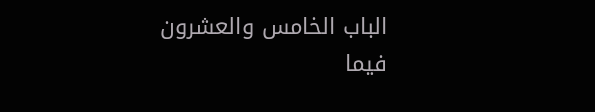الباب الخامس والعشرون
فيما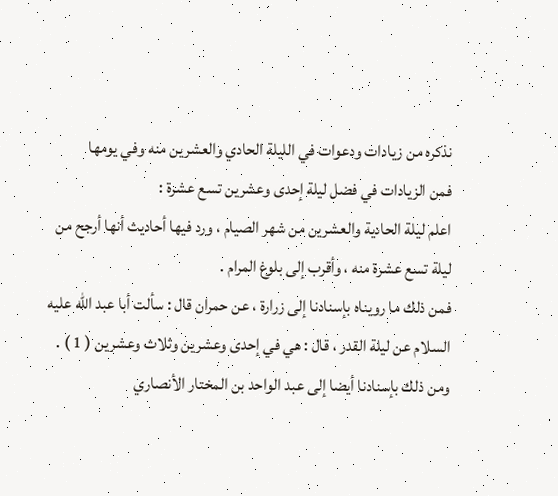نذكره من زيادات ودعوات في الليلة الحادي والعشرين منه وفي يومها
فمن الزيادات في فضل ليلة إحدى وعشرين تسع عشرة :
اعلم ليلة الحادية والعشرين من شهر الصيام ، ورد فيها أحاديث أنها أرجح من
ليلة تسع عشرة منه ، وأقرب إلى بلوغ المرام .
فمن ذلك ما رويناه بإسنادنا إلى زرارة ، عن حمران قال : سألت أبا عبد الله عليه
السلام عن ليلة القدر ، قال : هي في إحدى وعشرين وثلاث وعشرين ( 1 ) .
ومن ذلك بإسنادنا أيضا إلى عبد الواحد بن المختار الأنصاري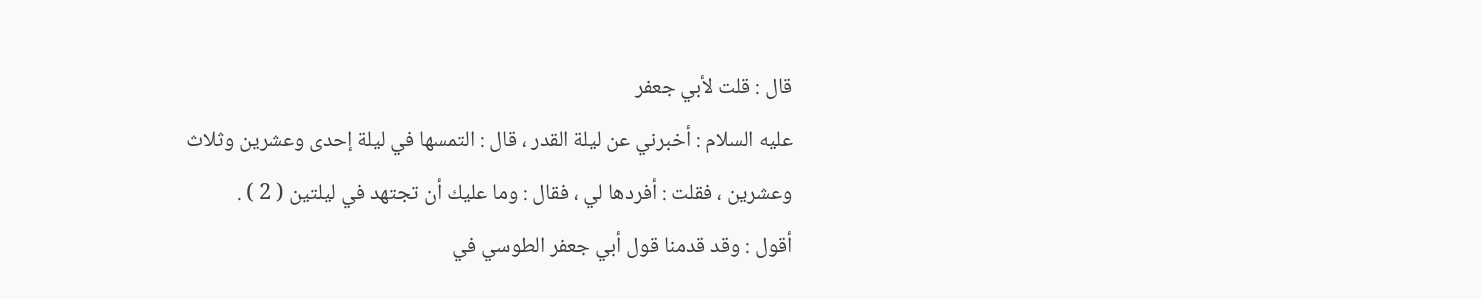قال : قلت لأبي جعفر
عليه السلام : أخبرني عن ليلة القدر ، قال : التمسها في ليلة إحدى وعشرين وثلاث
وعشرين ، فقلت : أفردها لي ، فقال : وما عليك أن تجتهد في ليلتين ( 2 ) .
أقول : وقد قدمنا قول أبي جعفر الطوسي في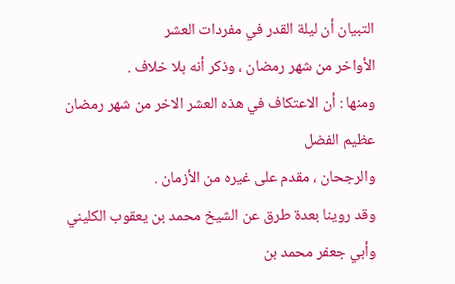التبيان أن ليلة القدر في مفردات العشر
الأواخر من شهر رمضان ، وذكر أنه بلا خلاف .
ومنها : أن الاعتكاف في هذه العشر الاخر من شهر رمضان عظيم الفضل
والرجحان ، مقدم على غيره من الأزمان .
وقد روينا بعدة طرق عن الشيخ محمد بن يعقوب الكليني وأبي جعفر محمد بن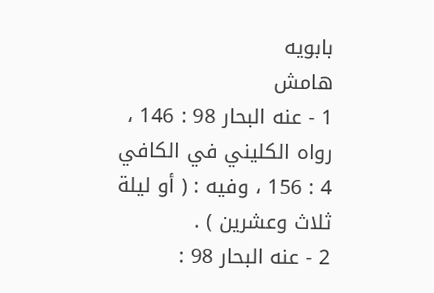بابويه
هامش
1 - عنه البحار 98 : 146 ، رواه الكليني في الكافي 4 : 156 ، وفيه : ( أو ليلة ثلاث وعشرين ) .
2 - عنه البحار 98 :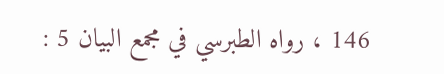146 ، رواه الطبرسي في مجمع البيان 5 :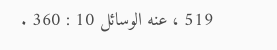519 ، عنه الوسائل 10 : 360 .